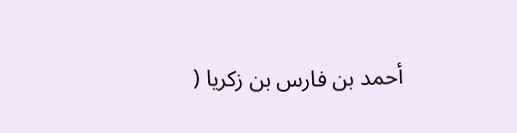أحمد بن فارس بن زكريا (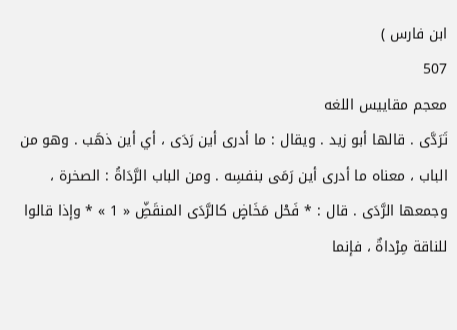ابن فارس )
507
معجم مقاييس اللغه
تَرَدَّى . قالها أبو زيد . ويقال : ما أدرى أين رَدَى ، أي أين ذهَب . وهو من الباب ، معناه ما أدرى أين رَمَى بنفسِه . ومن الباب الرَّدَاةُ : الصخرة ، وجمعها الرَّدَى . قال : * فَحْل مَخَاضٍ كالرَّدَى المنقَضِّ « 1 » * وإذا قالوا للناقة مِرْداةٌ ، فإنما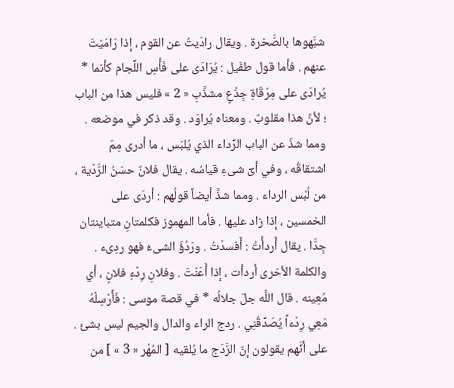شبَّهوها بالصَّخرة . ويقال رادَيتُ عن القوم ، إذا رَامَيْتَ عنهم . فأما قول طفَيل : يُرَادَى على فَأْسِ اللِّجام كأنما * يُرادَى على مِرْقَاةِ جِذْعٍ مشذَّبِ « 2 » فليس هذا من الباب ؛ لأنَّ هذا مقلوبٌ . ومعناه يُراوَد . وقد ذكر في موضعه . ومما شذّ عن الباب الرِّداء الذي يُلبَس ، ما أدرى مِمّ اشتقاقُه ، وفي أىِّ شىءِ قياسُه . يقال فلانٌ حسَنُ الرَّدْية ، من لُبْس الرداء . ومما شذَّ أيضاً قولُهم : أردَى على الخمسين ، إذا زاد عليها . فأما المهموز فكلمتانِ متباينتان جِدَّا . يقال أَردأْتُ : أَفسدْتُ . ورَدُؤَ الشىءُ فهو ردِىء . والكلمة الأخرى أردأت ، إذا أَعَنْتَ . وفلانِ رِدْءِ فلانٍ ، أي مُعِينه . قال اللَّه جلّ جلالُه * في قصة موسى : فَأَرْسِلْهُ مَعِي رِدْءاً يُصَدِّقُنِي . ردج الراء والدال والجيم ليس بشئ . على أنَّهم يقولون إنّ الرَّدَج ما يُلقيه [ المُهْر « 3 » ] من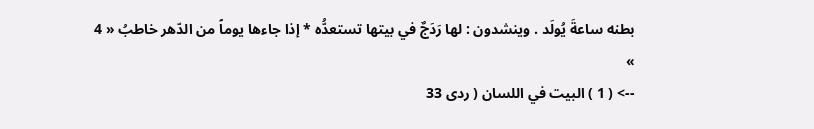بطنه ساعةَ يُولَد . وينشدون : لها رَدَجٌ في بيتها تستعدُّه * إذا جاءها يوماً من الدّهر خاطبُ « 4 »
--> ( 1 ) البيت في اللسان ( ردى 33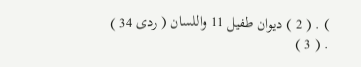) . ( 2 ) ديوان طفيل 11 واللسان ( ردى 34 ) . ( 3 )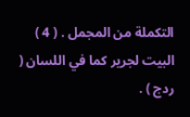التكملة من المجمل . ( 4 ) البيت لجرير كما في اللسان ( ردج ) .